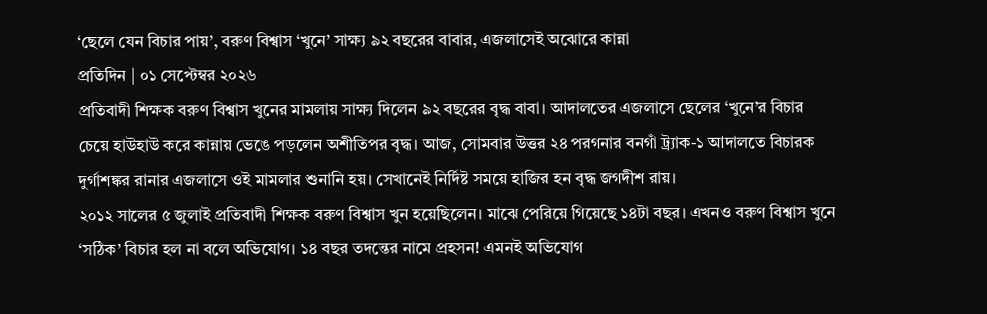‘ছেলে যেন বিচার পায়’, বরুণ বিশ্বাস ‘খুনে’ সাক্ষ্য ৯২ বছরের বাবার, এজলাসেই অঝোরে কান্না
প্রতিদিন | ০১ সেপ্টেম্বর ২০২৬
প্রতিবাদী শিক্ষক বরুণ বিশ্বাস খুনের মামলায় সাক্ষ্য দিলেন ৯২ বছরের বৃদ্ধ বাবা। আদালতের এজলাসে ছেলের ‘খুনে’র বিচার চেয়ে হাউহাউ করে কান্নায় ভেঙে পড়লেন অশীতিপর বৃদ্ধ। আজ, সোমবার উত্তর ২৪ পরগনার বনগাঁ ট্র্যাক-১ আদালতে বিচারক দুর্গাশঙ্কর রানার এজলাসে ওই মামলার শুনানি হয়। সেখানেই নির্দিষ্ট সময়ে হাজির হন বৃদ্ধ জগদীশ রায়।
২০১২ সালের ৫ জুলাই প্রতিবাদী শিক্ষক বরুণ বিশ্বাস খুন হয়েছিলেন। মাঝে পেরিয়ে গিয়েছে ১৪টা বছর। এখনও বরুণ বিশ্বাস খুনে ‘সঠিক’ বিচার হল না বলে অভিযোগ। ১৪ বছর তদন্তের নামে প্রহসন! এমনই অভিযোগ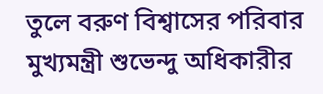তুলে বরুণ বিশ্বাসের পরিবার মুখ্যমন্ত্রী শুভেন্দু অধিকারীর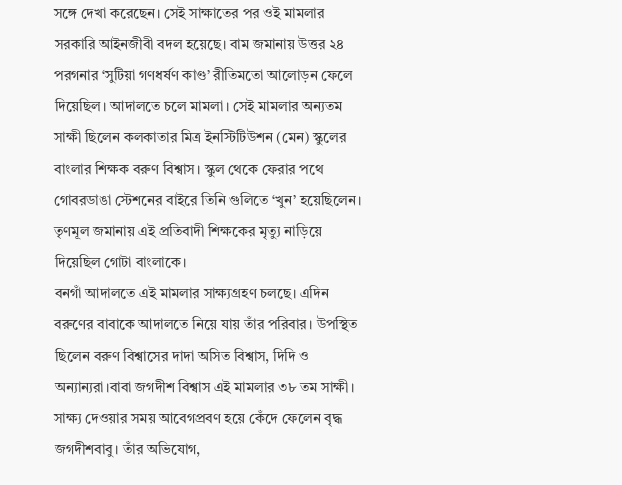সঙ্গে দেখা করেছেন। সেই সাক্ষাতের পর ওই মামলার সরকারি আইনজীবী বদল হয়েছে। বাম জমানায় উত্তর ২৪ পরগনার ‘সুটিয়া গণধর্ষণ কাণ্ড’ রীতিমতো আলোড়ন ফেলে দিয়েছিল। আদালতে চলে মামলা। সেই মামলার অন্যতম সাক্ষী ছিলেন কলকাতার মিত্র ইনস্টিটিউশন (মেন) স্কুলের বাংলার শিক্ষক বরুণ বিশ্বাস। স্কুল থেকে ফেরার পথে গোবরডাঙা স্টেশনের বাইরে তিনি গুলিতে ‘খুন’ হয়েছিলেন। তৃণমূল জমানায় এই প্রতিবাদী শিক্ষকের মৃত্যু নাড়িয়ে দিয়েছিল গোটা বাংলাকে।
বনগাঁ আদালতে এই মামলার সাক্ষ্যগ্রহণ চলছে। এদিন বরুণের বাবাকে আদালতে নিয়ে যায় তাঁর পরিবার। উপস্থিত ছিলেন বরুণ বিশ্বাসের দাদা অসিত বিশ্বাস, দিদি ও অন্যান্যরা।বাবা জগদীশ বিশ্বাস এই মামলার ৩৮ তম সাক্ষী। সাক্ষ্য দেওয়ার সময় আবেগপ্রবণ হয়ে কেঁদে ফেলেন বৃদ্ধ জগদীশবাবু। তাঁর অভিযোগ,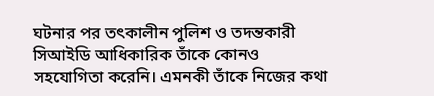ঘটনার পর তৎকালীন পুলিশ ও তদন্তকারী সিআইডি আধিকারিক তাঁকে কোনও সহযোগিতা করেনি। এমনকী তাঁকে নিজের কথা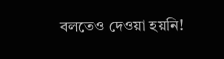বলতেও দেওয়া হয়নি!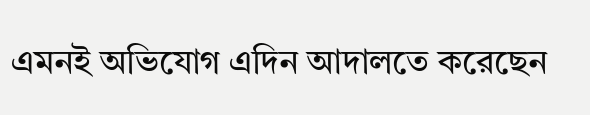এমনই অভিযোগ এদিন আদালতে করেছেন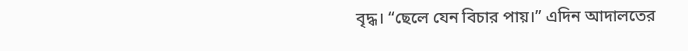বৃদ্ধ। “ছেলে যেন বিচার পায়।” এদিন আদালতের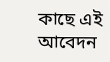কাছে এই আবেদন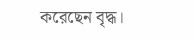করেছেন বৃদ্ধ।